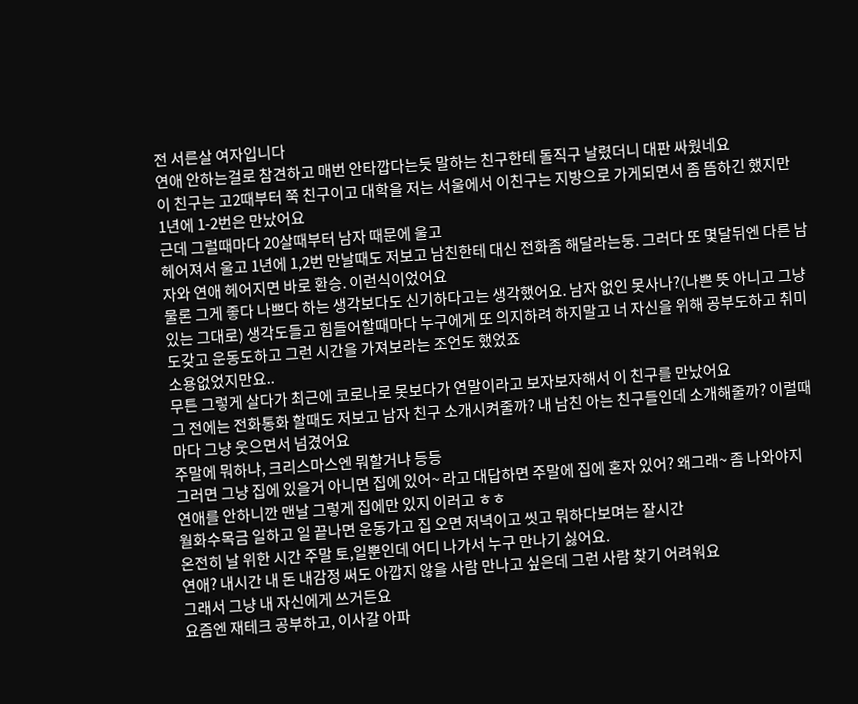전 서른살 여자입니다
연애 안하는걸로 참견하고 매번 안타깝다는듯 말하는 친구한테 돌직구 날렸더니 대판 싸웠네요
이 친구는 고2때부터 쭉 친구이고 대학을 저는 서울에서 이친구는 지방으로 가게되면서 좀 뜸하긴 했지만
1년에 1-2번은 만났어요
근데 그럴때마다 20살때부터 남자 때문에 울고
헤어져서 울고 1년에 1,2번 만날때도 저보고 남친한테 대신 전화좀 해달라는둥. 그러다 또 몇달뒤엔 다른 남자와 연애 헤어지면 바로 환승. 이런식이었어요
물론 그게 좋다 나쁘다 하는 생각보다도 신기하다고는 생각했어요. 남자 없인 못사나?(나쁜 뜻 아니고 그냥 있는 그대로) 생각도들고 힘들어할때마다 누구에게 또 의지하려 하지말고 너 자신을 위해 공부도하고 취미도갖고 운동도하고 그런 시간을 가져보라는 조언도 했었죠
소용없었지만요..
무튼 그렇게 살다가 최근에 코로나로 못보다가 연말이라고 보자보자해서 이 친구를 만났어요
그 전에는 전화통화 할때도 저보고 남자 친구 소개시켜줄까? 내 남친 아는 친구들인데 소개해줄까? 이럴때마다 그냥 웃으면서 넘겼어요
주말에 뭐하냐, 크리스마스엔 뭐할거냐 등등
그러면 그냥 집에 있을거 아니면 집에 있어~ 라고 대답하면 주말에 집에 혼자 있어? 왜그래~ 좀 나와야지
연애를 안하니깐 맨날 그렇게 집에만 있지 이러고 ㅎㅎ
월화수목금 일하고 일 끝나면 운동가고 집 오면 저녁이고 씻고 뭐하다보며는 잘시간
온전히 날 위한 시간 주말 토,일뿐인데 어디 나가서 누구 만나기 싫어요.
연애? 내시간 내 돈 내감정 써도 아깝지 않을 사람 만나고 싶은데 그런 사람 찾기 어려워요
그래서 그냥 내 자신에게 쓰거든요
요즘엔 재테크 공부하고, 이사갈 아파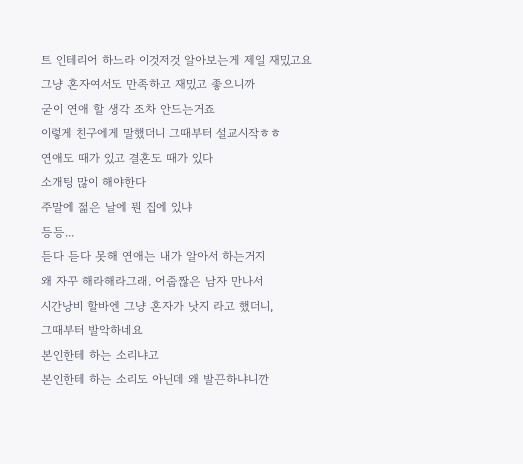트 인테리어 하느라 이것저것 알아보는게 제일 재밌고요
그냥 혼자여서도 만족하고 재밌고 좋으니까
굳이 연애 할 생각 조차 안드는거죠
이렇게 친구에게 말했더니 그때부터 설교시작ㅎㅎ
연애도 때가 있고 결혼도 때가 있다
소개팅 많이 해야한다
주말에 젊은 날에 뭔 집에 있냐
등등...
듣다 듣다 못해 연애는 내가 알아서 하는거지
왜 자꾸 해라해라그래. 어줍짢은 남자 만나서
시간낭비 할바엔 그냥 혼자가 낫지 라고 했더니,
그때부터 발악하네요
본인한테 하는 소리냐고
본인한테 하는 소리도 아닌데 왜 발끈하냐니깐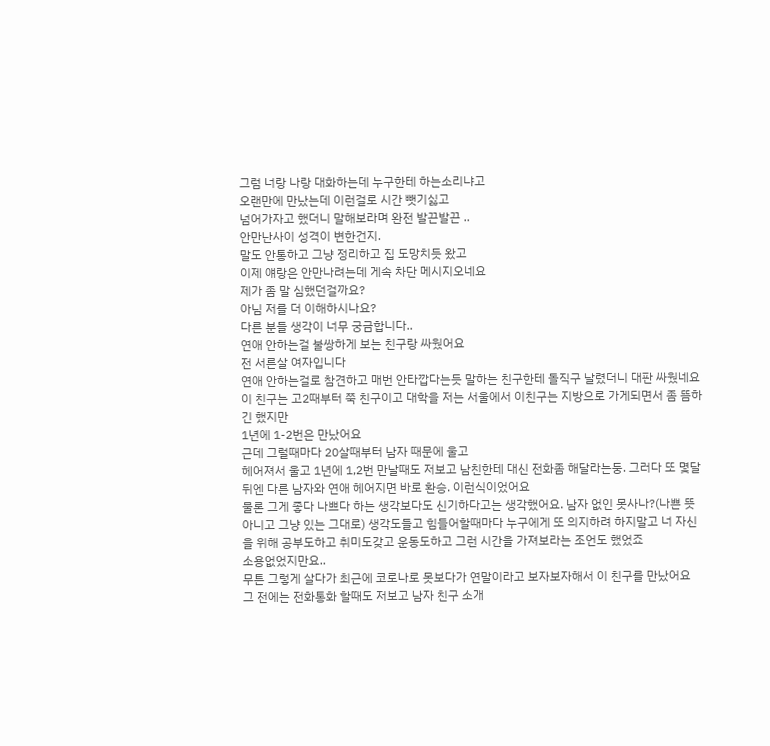그럼 너랑 나랑 대화하는데 누구한테 하는소리냐고
오랜만에 만났는데 이런걸로 시간 뺏기싫고
넘어가자고 했더니 말해보라며 완전 발끈발끈 ..
안만난사이 성격이 변한건지.
말도 안통하고 그냥 정리하고 집 도망치듯 왔고
이제 얘랑은 안만나려는데 게속 차단 메시지오네요
제가 좀 말 심했던걸까요?
아님 저를 더 이해하시나요?
다른 분들 생각이 너무 궁금합니다..
연애 안하는걸 불쌍하게 보는 친구랑 싸웠어요
전 서른살 여자입니다
연애 안하는걸로 참견하고 매번 안타깝다는듯 말하는 친구한테 돌직구 날렸더니 대판 싸웠네요
이 친구는 고2때부터 쭉 친구이고 대학을 저는 서울에서 이친구는 지방으로 가게되면서 좀 뜸하긴 했지만
1년에 1-2번은 만났어요
근데 그럴때마다 20살때부터 남자 때문에 울고
헤어져서 울고 1년에 1,2번 만날때도 저보고 남친한테 대신 전화좀 해달라는둥. 그러다 또 몇달뒤엔 다른 남자와 연애 헤어지면 바로 환승. 이런식이었어요
물론 그게 좋다 나쁘다 하는 생각보다도 신기하다고는 생각했어요. 남자 없인 못사나?(나쁜 뜻 아니고 그냥 있는 그대로) 생각도들고 힘들어할때마다 누구에게 또 의지하려 하지말고 너 자신을 위해 공부도하고 취미도갖고 운동도하고 그런 시간을 가져보라는 조언도 했었죠
소용없었지만요..
무튼 그렇게 살다가 최근에 코로나로 못보다가 연말이라고 보자보자해서 이 친구를 만났어요
그 전에는 전화통화 할때도 저보고 남자 친구 소개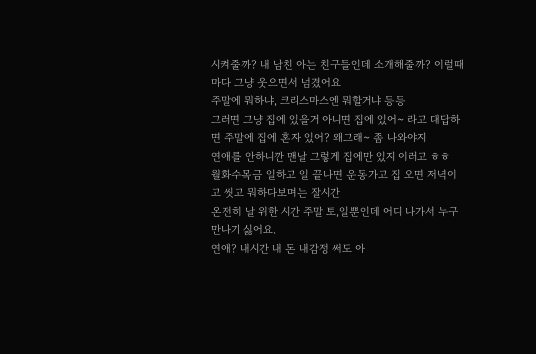시켜줄까? 내 남친 아는 친구들인데 소개해줄까? 이럴때마다 그냥 웃으면서 넘겼어요
주말에 뭐하냐, 크리스마스엔 뭐할거냐 등등
그러면 그냥 집에 있을거 아니면 집에 있어~ 라고 대답하면 주말에 집에 혼자 있어? 왜그래~ 좀 나와야지
연애를 안하니깐 맨날 그렇게 집에만 있지 이러고 ㅎㅎ
월화수목금 일하고 일 끝나면 운동가고 집 오면 저녁이고 씻고 뭐하다보며는 잘시간
온전히 날 위한 시간 주말 토,일뿐인데 어디 나가서 누구 만나기 싫어요.
연애? 내시간 내 돈 내감정 써도 아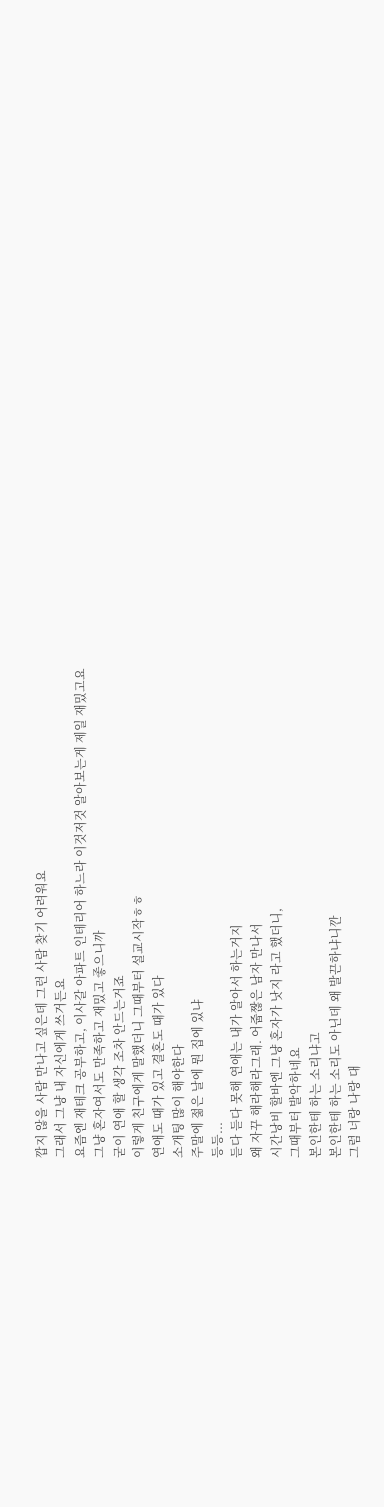깝지 않을 사람 만나고 싶은데 그런 사람 찾기 어려워요
그래서 그냥 내 자신에게 쓰거든요
요즘엔 재테크 공부하고, 이사갈 아파트 인테리어 하느라 이것저것 알아보는게 제일 재밌고요
그냥 혼자여서도 만족하고 재밌고 좋으니까
굳이 연애 할 생각 조차 안드는거죠
이렇게 친구에게 말했더니 그때부터 설교시작ㅎㅎ
연애도 때가 있고 결혼도 때가 있다
소개팅 많이 해야한다
주말에 젊은 날에 뭔 집에 있냐
등등...
듣다 듣다 못해 연애는 내가 알아서 하는거지
왜 자꾸 해라해라그래. 어줍짢은 남자 만나서
시간낭비 할바엔 그냥 혼자가 낫지 라고 했더니,
그때부터 발악하네요
본인한테 하는 소리냐고
본인한테 하는 소리도 아닌데 왜 발끈하냐니깐
그럼 너랑 나랑 대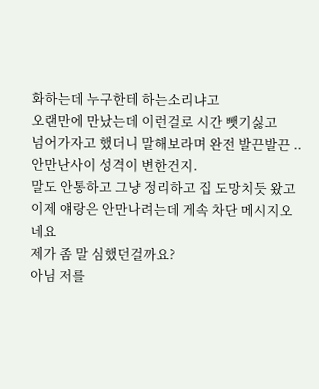화하는데 누구한테 하는소리냐고
오랜만에 만났는데 이런걸로 시간 뺏기싫고
넘어가자고 했더니 말해보라며 완전 발끈발끈 ..
안만난사이 성격이 변한건지.
말도 안통하고 그냥 정리하고 집 도망치듯 왔고
이제 얘랑은 안만나려는데 게속 차단 메시지오네요
제가 좀 말 심했던걸까요?
아님 저를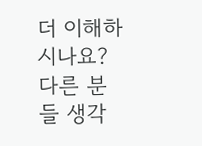더 이해하시나요?
다른 분들 생각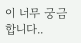이 너무 궁금합니다..